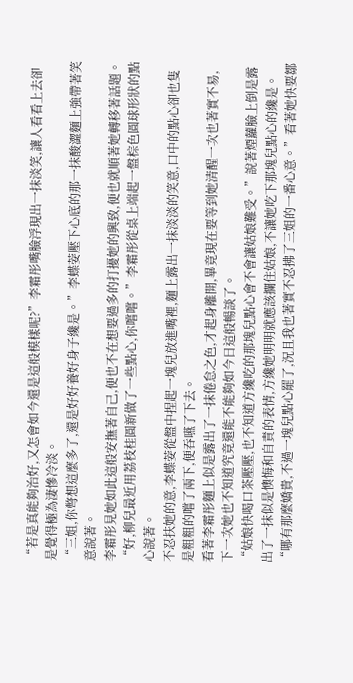“若是真能夠治好,又怎會如今還是這般模樣呢?”李霜彤嘴臉浮現出一抹淡笑,讓人看看上去卻是覺得極為淒慘冷淡。
“三姐,你彆想這麼多了,還是好好養好身子纔是。”李蝶荌壓下心底的那一抹酸澀麵上強帶著笑意說著。
李霜彤見她如此這般安撫著自己,便也不在想要過多的打擾她的興致,便也就順著她轉移著話題。
“好,柳兒最近用荔枝桂圓新做了一些點心,你嚐嚐。”李霜彤從桌上端起一盤棕色圓球形狀的點心說著。
不忍扶她的意,李蝶荌從盤中捏起一塊兒放進嘴裡,麵上露出一抹淡淡的笑意,口中的點心卻也隻是粗粗的嚐了兩下,便吞嚥了下去。
看著李霜彤麵上似是露出了一抹倦怠之色,才起身離開,畢竟現在要等到她清醒一次也著實不易,下一次她也不知道究竟還能不能夠如今日這般暢談了。
“姑娘快喝口茶壓壓,也不知道方纔吃的那塊兒點心會不會讓姑娘難受。”說著煙蘿臉上倒是露出了一抹似是懊悔和自責的表情,方纔她明明就應該攔住姑娘,不讓她吃下那塊兒點心的纔是。
“哪有那麼嬌貴,不過一塊兒點心罷了,況且我也著實不忍拂了三姐的一番心意。”看著她快要鄒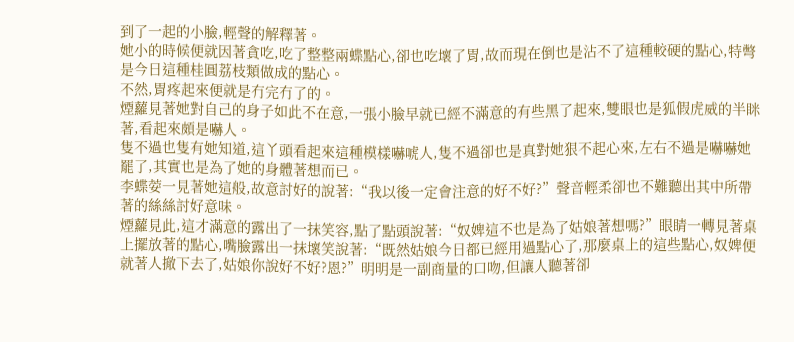到了一起的小臉,輕聲的解釋著。
她小的時候便就因著貪吃,吃了整整兩蝶點心,卻也吃壞了胃,故而現在倒也是沾不了這種較硬的點心,特彆是今日這種桂圓荔枝類做成的點心。
不然,胃疼起來便就是冇完冇了的。
煙蘿見著她對自己的身子如此不在意,一張小臉早就已經不滿意的有些黑了起來,雙眼也是狐假虎威的半眯著,看起來頗是嚇人。
隻不過也隻有她知道,這丫頭看起來這種模樣嚇唬人,隻不過卻也是真對她狠不起心來,左右不過是嚇嚇她罷了,其實也是為了她的身體著想而已。
李蝶荌一見著她這般,故意討好的說著:“我以後一定會注意的好不好?”聲音輕柔卻也不難聽出其中所帶著的絲絲討好意味。
煙蘿見此,這才滿意的露出了一抹笑容,點了點頭說著:“奴婢這不也是為了姑娘著想嗎?”眼睛一轉見著桌上擺放著的點心,嘴臉露出一抹壞笑說著:“既然姑娘今日都已經用過點心了,那麼桌上的這些點心,奴婢便就著人撤下去了,姑娘你說好不好?恩?”明明是一副商量的口吻,但讓人聽著卻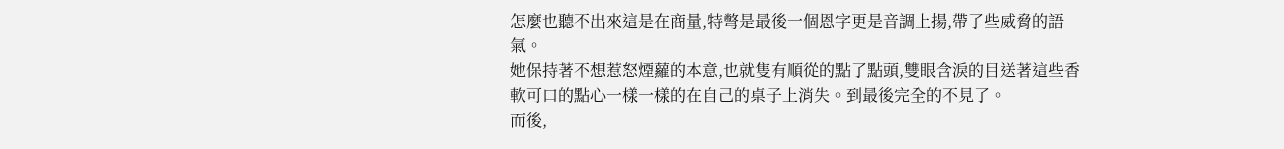怎麼也聽不出來這是在商量,特彆是最後一個恩字更是音調上揚,帶了些威脅的語氣。
她保持著不想惹怒煙蘿的本意,也就隻有順從的點了點頭,雙眼含淚的目送著這些香軟可口的點心一樣一樣的在自己的桌子上消失。到最後完全的不見了。
而後,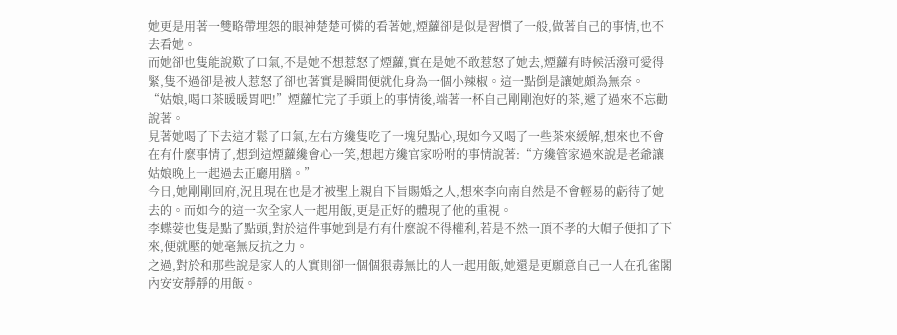她更是用著一雙略帶埋怨的眼神楚楚可憐的看著她,煙蘿卻是似是習慣了一般,做著自己的事情,也不去看她。
而她卻也隻能說歎了口氣,不是她不想惹怒了煙蘿,實在是她不敢惹怒了她去,煙蘿有時候活潑可愛得緊,隻不過卻是被人惹怒了卻也著實是瞬間便就化身為一個小辣椒。這一點倒是讓她頗為無奈。
“姑娘,喝口茶暖暖胃吧!”煙蘿忙完了手頭上的事情後,端著一杯自己剛剛泡好的茶,遞了過來不忘勸說著。
見著她喝了下去這才鬆了口氣,左右方纔隻吃了一塊兒點心,現如今又喝了一些茶來緩解,想來也不會在有什麼事情了,想到這煙蘿纔會心一笑,想起方纔官家吩咐的事情說著:“方纔管家過來說是老爺讓姑娘晚上一起過去正廳用膳。”
今日,她剛剛回府,況且現在也是才被聖上親自下旨賜婚之人,想來李向南自然是不會輕易的虧待了她去的。而如今的這一次全家人一起用飯,更是正好的體現了他的重視。
李蝶荌也隻是點了點頭,對於這件事她到是冇有什麼說不得權利,若是不然一頂不孝的大帽子便扣了下來,便就壓的她毫無反抗之力。
之過,對於和那些說是家人的人實則卻一個個狠毒無比的人一起用飯,她還是更願意自己一人在孔雀閣內安安靜靜的用飯。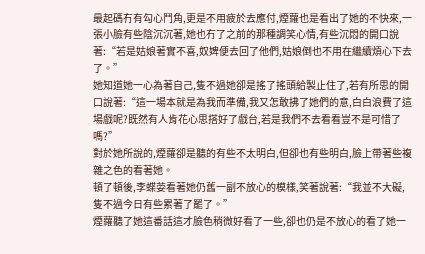最起碼冇有勾心鬥角,更是不用疲於去應付,煙蘿也是看出了她的不快來,一張小臉有些陰沉沉著,她也冇了之前的那種調笑心情,有些沉悶的開口說著:“若是姑娘著實不喜,奴婢便去回了他們,姑娘倒也不用在繼續煩心下去了。”
她知道她一心為著自己,隻不過她卻是搖了搖頭給製止住了,若有所思的開口說著:“這一場本就是為我而準備,我又怎敢拂了她們的意,白白浪費了這場戲呢?既然有人肯花心思搭好了戲台,若是我們不去看看豈不是可惜了嗎?”
對於她所說的,煙蘿卻是聽的有些不太明白,但卻也有些明白,臉上帶著些複雜之色的看著她。
頓了頓後,李蝶荌看著她仍舊一副不放心的模樣,笑著說著:“我並不大礙,隻不過今日有些累著了罷了。”
煙蘿聽了她這番話這才臉色稍微好看了一些,卻也仍是不放心的看了她一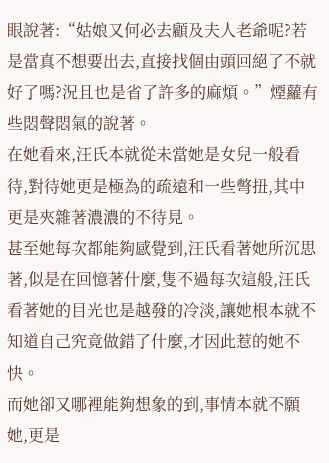眼說著:“姑娘又何必去顧及夫人老爺呢?若是當真不想要出去,直接找個由頭回絕了不就好了嗎?況且也是省了許多的麻煩。”煙蘿有些悶聲悶氣的說著。
在她看來,汪氏本就從未當她是女兒一般看待,對待她更是極為的疏遠和一些彆扭,其中更是夾雜著濃濃的不待見。
甚至她每次都能夠感覺到,汪氏看著她所沉思著,似是在回憶著什麼,隻不過每次這般,汪氏看著她的目光也是越發的冷淡,讓她根本就不知道自己究竟做錯了什麼,才因此惹的她不快。
而她卻又哪裡能夠想象的到,事情本就不願她,更是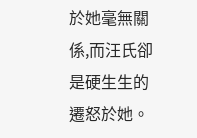於她毫無關係,而汪氏卻是硬生生的遷怒於她。